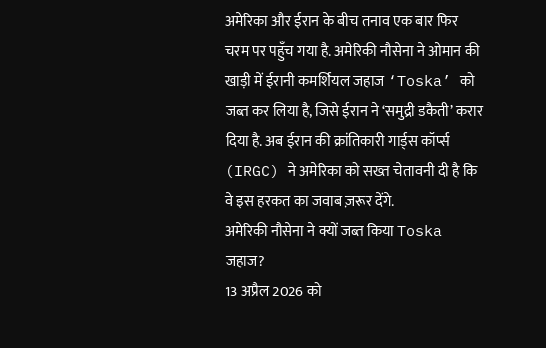अमेरिका और ईरान के बीच तनाव एक बार फिर चरम पर पहुँच गया है. अमेरिकी नौसेना ने ओमान की खाड़ी में ईरानी कमर्शियल जहाज ‘Toska’ को जब्त कर लिया है, जिसे ईरान ने ‘समुद्री डकैती’ करार दिया है. अब ईरान की क्रांतिकारी गार्ड्स कॉर्प्स (IRGC) ने अमेरिका को सख्त चेतावनी दी है कि वे इस हरकत का जवाब ज़रूर देंगे.
अमेरिकी नौसेना ने क्यों जब्त किया Toska जहाज?
13 अप्रैल 2026 को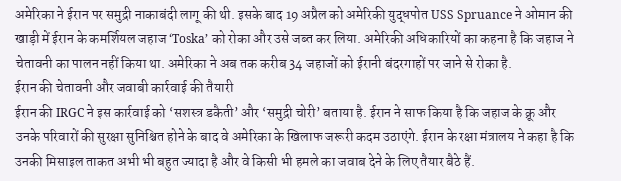अमेरिका ने ईरान पर समुद्री नाकाबंदी लागू की थी. इसके बाद 19 अप्रैल को अमेरिकी युद्धपोत USS Spruance ने ओमान की खाड़ी में ईरान के कमर्शियल जहाज ‘Toska’ को रोका और उसे जब्त कर लिया. अमेरिकी अधिकारियों का कहना है कि जहाज ने चेतावनी का पालन नहीं किया था. अमेरिका ने अब तक करीब 34 जहाजों को ईरानी बंदरगाहों पर जाने से रोका है.
ईरान की चेतावनी और जवाबी कार्रवाई की तैयारी
ईरान की IRGC ने इस कार्रवाई को ‘सशस्त्र डकैती’ और ‘समुद्री चोरी’ बताया है. ईरान ने साफ किया है कि जहाज के क्रू और उनके परिवारों की सुरक्षा सुनिश्चित होने के बाद वे अमेरिका के खिलाफ जरूरी कदम उठाएंगे. ईरान के रक्षा मंत्रालय ने कहा है कि उनकी मिसाइल ताकत अभी भी बहुत ज्यादा है और वे किसी भी हमले का जवाब देने के लिए तैयार बैठे हैं.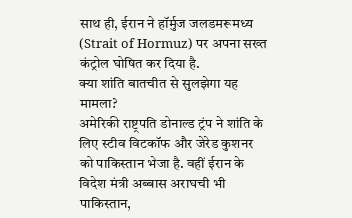साथ ही, ईरान ने हॉर्मुज जलडमरूमध्य (Strait of Hormuz) पर अपना सख्त कंट्रोल घोषित कर दिया है.
क्या शांति बातचीत से सुलझेगा यह मामला?
अमेरिकी राष्ट्रपति डोनाल्ड ट्रंप ने शांति के लिए स्टीव विटकॉफ और जेरेड कुशनर को पाकिस्तान भेजा है. वहीं ईरान के विदेश मंत्री अब्बास अराघची भी पाकिस्तान,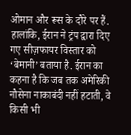ओमान और रूस के दौरे पर हैं. हालांकि, ईरान ने ट्रंप द्वारा दिए गए सीज़फायर विस्तार को ‘बेमानी’ बताया है. ईरान का कहना है कि जब तक अमेरिकी नौसेना नाकाबंदी नहीं हटाती, वे किसी भी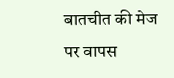बातचीत की मेज पर वापस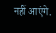नहीं आएंगे.